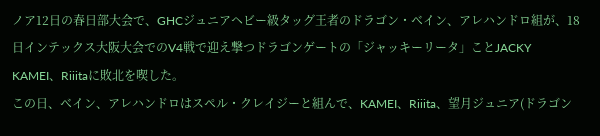ノア12日の春日部大会で、GHCジュニアヘビー級タッグ王者のドラゴン・ベイン、アレハンドロ組が、18日インテックス大阪大会でのV4戦で迎え撃つドラゴンゲートの「ジャッキーリータ」ことJACKY KAMEI、Riiitaに敗北を喫した。
この日、ベイン、アレハンドロはスペル・クレイジーと組んで、KAMEI、Riiita、望月ジュニア(ドラゴン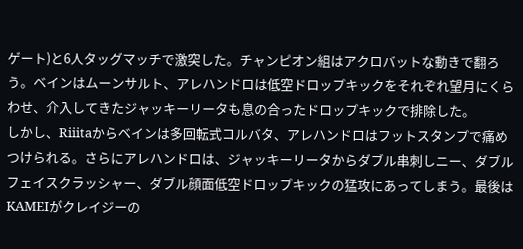ゲート)と6人タッグマッチで激突した。チャンピオン組はアクロバットな動きで翻ろう。ベインはムーンサルト、アレハンドロは低空ドロップキックをそれぞれ望月にくらわせ、介入してきたジャッキーリータも息の合ったドロップキックで排除した。
しかし、Riiitaからベインは多回転式コルバタ、アレハンドロはフットスタンプで痛めつけられる。さらにアレハンドロは、ジャッキーリータからダブル串刺しニー、ダブルフェイスクラッシャー、ダブル顔面低空ドロップキックの猛攻にあってしまう。最後はKAMEIがクレイジーの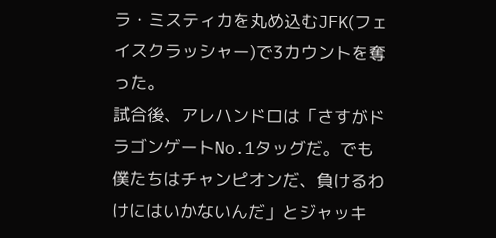ラ・ミスティカを丸め込むJFK(フェイスクラッシャー)で3カウントを奪った。
試合後、アレハンドロは「さすがドラゴンゲートNo.1タッグだ。でも僕たちはチャンピオンだ、負けるわけにはいかないんだ」とジャッキ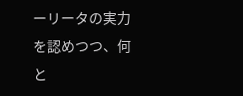ーリータの実力を認めつつ、何と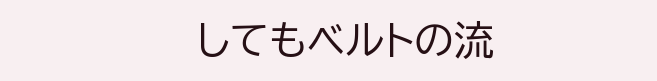してもベルトの流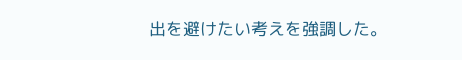出を避けたい考えを強調した。